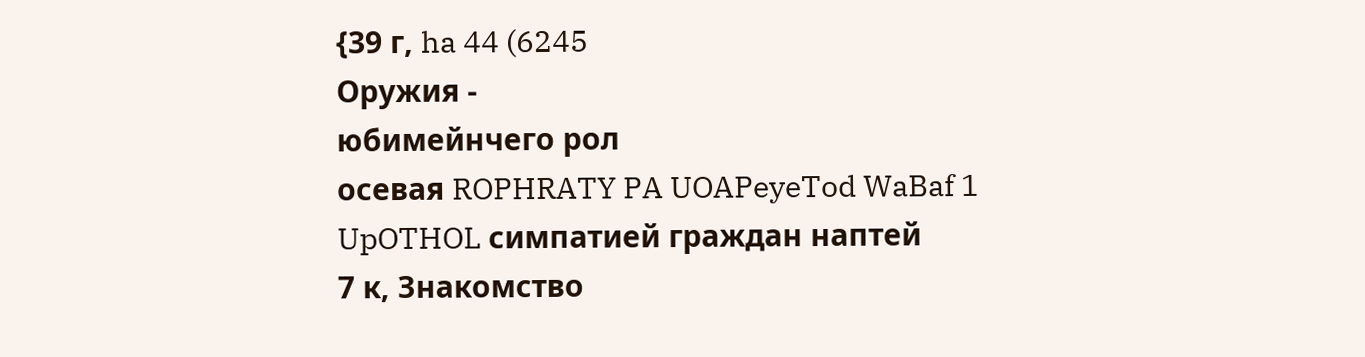{39 г, ha 44 (6245
Оружия -
юбимейнчего рол
осевая ROPHRATY PA UOAPeyeTod WaBaf 1 UpOTHOL симпатией граждан наптей
7 к, Знакомство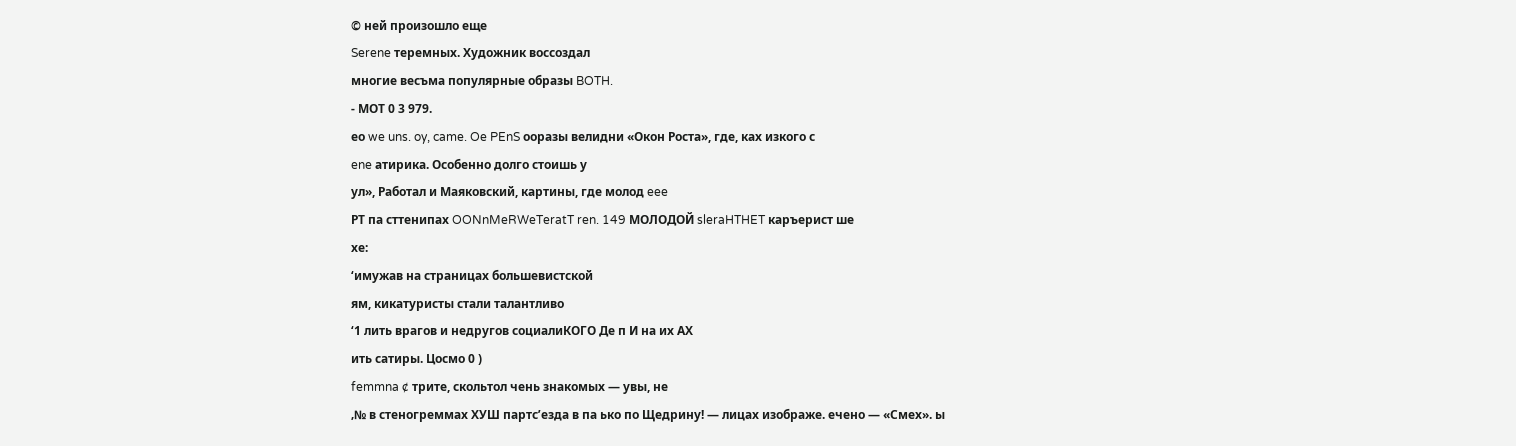© ней произошло еще
Serene теремных. Художник воссоздал
многие весъма популярные образы BOTH.
- МОТ 0 3 979.
ео we uns. oy, came. Oe PEnS ооразы велидни «Окон Роста», где, ках изкого с
ene атирика. Особенно долго стоишь у
ул», Работал и Маяковский, картины, где молод eee
РТ па сттенипах OONnMeRWeTeratT ren. 149 МОЛОДОЙ sleraHTHET каръерист ше
хе:
‘имужав на страницах большевистской
ям, кикатуристы стали талантливо
‘1 лить врагов и недругов социалиКОГО Де п И на их АХ
ить сатиры. Цосмо 0 )
femmna ¢ трите, скольтол чень знакомых — увы, не
‚№ в стеногреммах ХУШ партс’езда в па ько по Щедрину! — лицах изображе. ечено — «Смех». ы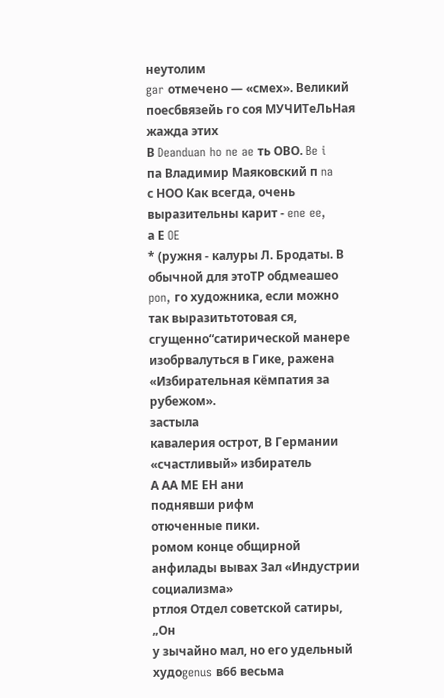неутолим
gar отмечено — «смех». Великий поесбвязейь го соя МУЧИТеЛьНая жажда этих
В Deanduan ho ne ae ть ОВО. Be i
па Владимир Маяковский п na
с НОО Как всегда, очень выразительны карит - ene ee,
а Е OE
* (ружня - калуры Л. Бродаты. В обычной для этоТР обдмеашео pon, го художника, если можно так выразитьтотовая ся, сгущенно“сатирической манере изобрвалуться в Гике, ражена «Избирательная кёмпатия за рубежом».
застыла
кавалерия острот, В Германии «счастливый» избиратель
А АА МЕ ЕН ани
поднявши рифм
отюченные пики.
ромом конце общирной анфилады вывах Зал «Индустрии социализма»
ртлоя Отдел советской сатиры, „Он
у зычайно мал, но его удельный худоgenus в66 весьма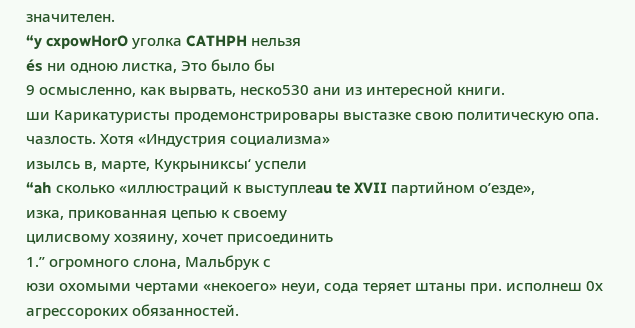значителен.
“y cxpowHorO уголка CATHPH нельзя
és ни одною листка, Это было бы
9 осмысленно, как вырвать, неско530 ани из интересной книги.
ши Карикатуристы продемонстрировары выстазке свою политическую опа.
чазлость. Хотя «Индустрия социализма»
изылсь в, марте, Кукрыниксы‘ успели
“ah сколько «иллюстраций к выступлеau te XVII партийном о’езде»,
изка, прикованная цепью к своему
цилисвому хозяину, хочет присоединить
1.” огромного слона, Мальбрук с
юзи охомыми чертами «некоего» неуи, сода теряет штаны при. исполнеш 0х агрессороких обязанностей.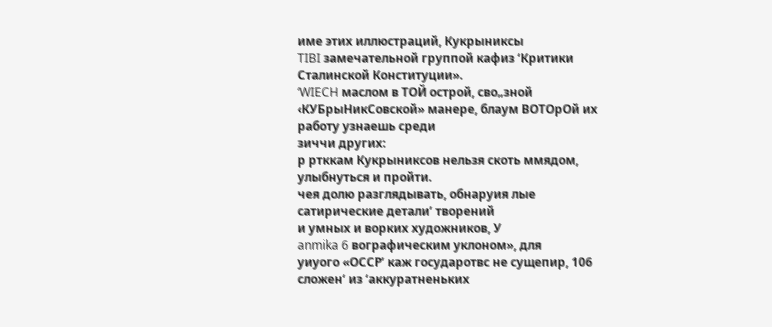име этих иллюстраций, Кукрыниксы
TIBI замечательной группой кафиз ‘Критики Сталинской Конституции».
‘WIECH маслом в ТОЙ острой, сво„зной ‹КУБрыНикСовской» манере, блаум ВОТОрОй их работу узнаешь среди
зиччи других:
р ртккам Кукрыниксов нельзя скоть ммядом, улыбнуться и пройти.
чея долю разглядывать, обнаруия лые сатирические детали’ творений
и умных и ворких художников, У
anmika 6 вографическим уклоном», для
уиуого «ОССР’ каж государотвс не сущепир, 106 сложен‘ из ‘аккуратненьких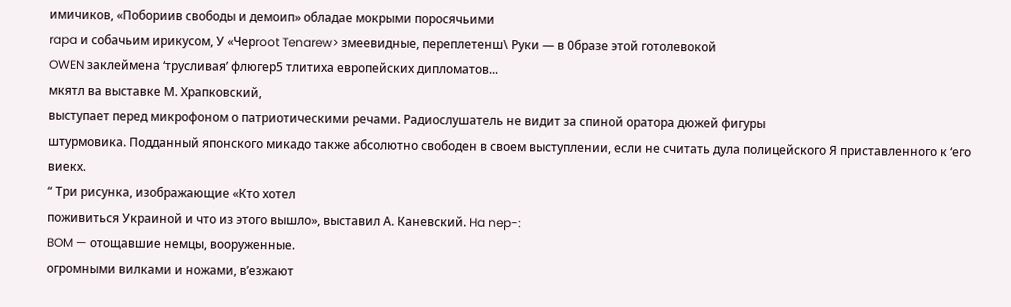имичиков, «Побориив свободы и демоип» обладае мокрыми поросячьими
rapa и собачьим ирикусом, У «Черroot Tenarew> змеевидные, переплетенш\ Руки — в 0бразе этой готолевокой
OWEN заклеймена ‘трусливая’ флюгер5 тлитиха европейских дипломатов...
мкятл ва выставке М. Храпковский,
выступает перед микрофоном о патриотическими речами. Радиослушатель не видит за спиной оратора дюжей фигуры
штурмовика. Подданный японского микадо также абсолютно свободен в своем выступлении, если не считать дула полицейского Я приставленного к ‘его
виекх.
“ Три рисунка, изображающие «Кто хотел
поживиться Украиной и что из этого вышло», выставил А. Каневский. Ha nep-:
BOM — отощавшие немцы, вооруженные.
огромными вилками и ножами, в’езжают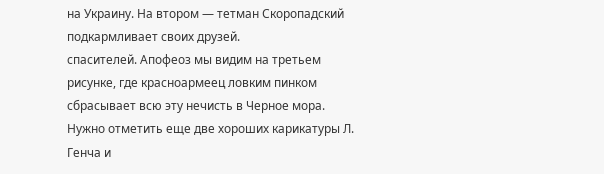на Украину. На втором — тетман Скоропадский подкармливает своих друзей.
спасителей. Апофеоз мы видим на третьем
рисунке, где красноармеец ловким пинком
сбрасывает всю эту нечисть в Черное мора.
Нужно отметить еще две хороших карикатуры Л. Генча и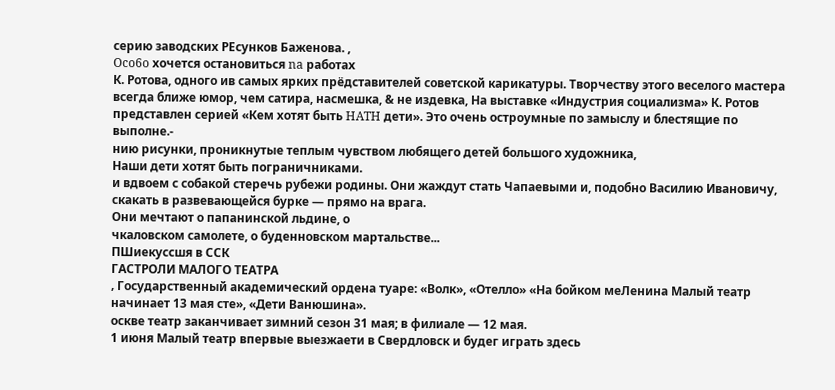серию заводских PEсунков Баженова. ,
Oco6o хочется остановиться na работах
К. Ротова, одного ив самых ярких прёдставителей советской карикатуры. Творчеству этого веселого мастера всегда ближе юмор, чем сатира, насмешка, & не издевка, На выставке «Индустрия социализма» К. Ротов представлен серией «Кем хотят быть HATH дети». Это очень остроумные по замыслу и блестящие по выполне.-
нию рисунки, проникнутые теплым чувством любящего детей большого художника,
Наши дети хотят быть пограничниками.
и вдвоем с собакой стеречь рубежи родины. Они жаждут стать Чапаевыми и, подобно Василию Ивановичу, скакать в развевающейся бурке — прямо на врага.
Они мечтают о папанинской льдине, о
чкаловском самолете, о буденновском мартальстве...
ПШиекуссшя в ССК
ГАСТРОЛИ МАЛОГО ТЕАТРА
‚ Государственный академический ордена туаре: «Волк», «Отелло» «На бойком меЛенина Малый театр начинает 13 мая сте», «Дети Ванюшина».
оскве театр заканчивает зимний сезон 31 мая; в филиале — 12 мая.
1 июня Малый театр впервые выезжаети в Свердловск и будег играть здесь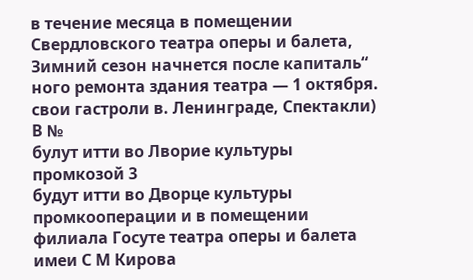в течение месяца в помещении Свердловского театра оперы и балета,
Зимний сезон начнется после капиталь“
ного ремонта здания театра — 1 октября.
свои гастроли в. Ленинграде, Спектакли) В №
булут итти во Лворие культуры промкозой 3
будут итти во Дворце культуры промкооперации и в помещении филиала Госуте театра оперы и балета имеи С М Кирова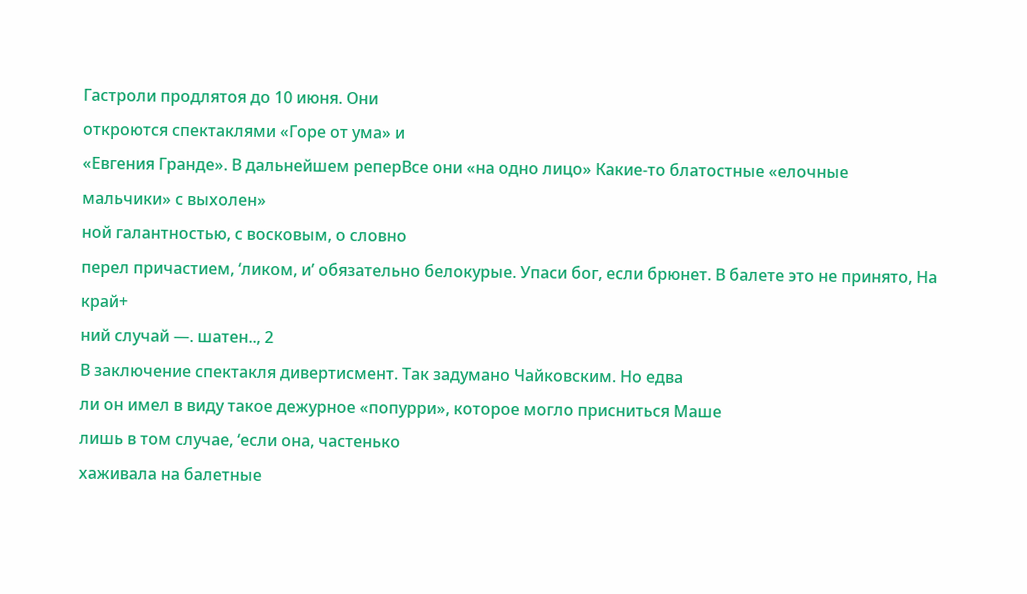Гастроли продлятоя до 10 июня. Они
откроются спектаклями «Горе от ума» и
«Евгения Гранде». В дальнейшем реперВсе они «на одно лицо» Какие-то блатостные «елочные мальчики» с выхолен»
ной галантностью, с восковым, о словно
перел причастием, ‘ликом, и’ обязательно белокурые. Упаси бог, если брюнет. В балете это не принято, На край+
ний случай —. шатен.., 2
В заключение спектакля дивертисмент. Так задумано Чайковским. Но едва
ли он имел в виду такое дежурное «попурри», которое могло присниться Маше
лишь в том случае, ‘если она, частенько
хаживала на балетные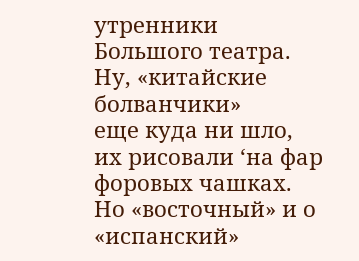утренники Большого театра. Ну, «китайские болванчики»
еще куда ни шло, их рисовали ‘на фар
форовых чашках. Но «восточный» и о «испанский»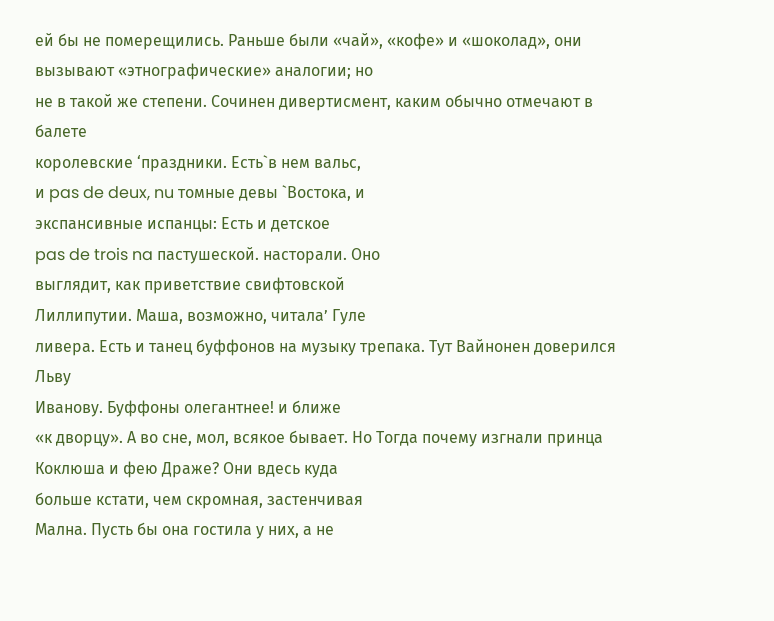ей бы не померещились. Раньше были «чай», «кофе» и «шоколад», они
вызывают «этнографические» аналогии; но
не в такой же степени. Сочинен дивертисмент, каким обычно отмечают в балете
королевские ‘праздники. Есть`в нем вальс,
и pas de deux, nu томные девы `Востока, и
экспансивные испанцы: Есть и детское
pas de trois na пастушеской. насторали. Оно
выглядит, как приветствие свифтовской
Лиллипутии. Маша, возможно, читала’ Гуле
ливера. Есть и танец буффонов на музыку трепака. Тут Вайнонен доверился Льву
Иванову. Буффоны олегантнее! и ближе
«к дворцу». А во сне, мол, всякое бывает. Но Тогда почему изгнали принца
Коклюша и фею Драже? Они вдесь куда
больше кстати, чем скромная, застенчивая
Мална. Пусть бы она гостила у них, а не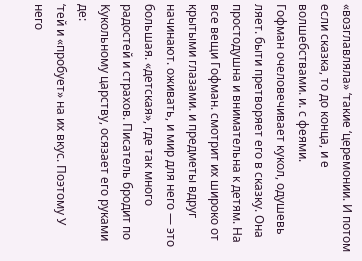«возглавляла» ‘такие ‘церемонии. И потом
если сказка, то до конца, и е волшебствами. и. с феями.
Гофман очеловечивает кукол, одушевь
ляет. быти претворяет его в сказку. Она
простодушна и внимательна к детям. На
все вещи Гофман. смотрит их широко от
крытыми глазами. и предметы вдруг начинают. оживать, и мир для него — это
большая. «детская», где так много радостей и страхов. Писатель бродит по Kyкольному царству, осязает его руками де:
‘тей и «пробует» на их вкус. Поэтому У
него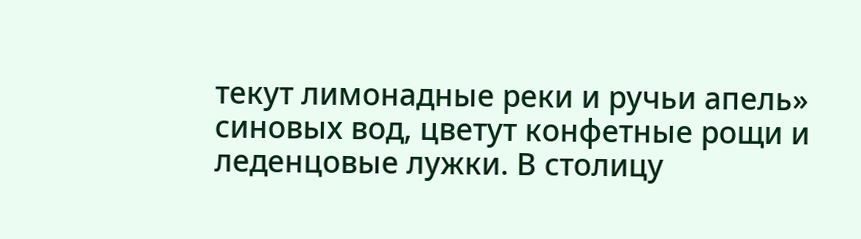текут лимонадные реки и ручьи апель»
синовых вод, цветут конфетные рощи и
леденцовые лужки. В столицу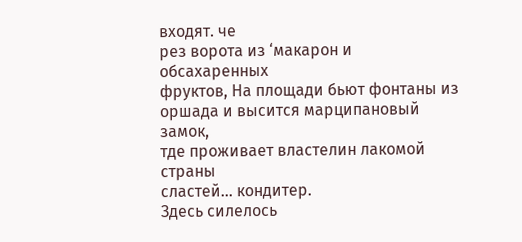входят. че
рез ворота из ‘макарон и обсахаренных
фруктов, На площади бьют фонтаны из
оршада и высится марципановый замок,
тде проживает властелин лакомой страны
сластей... кондитер.
Здесь силелось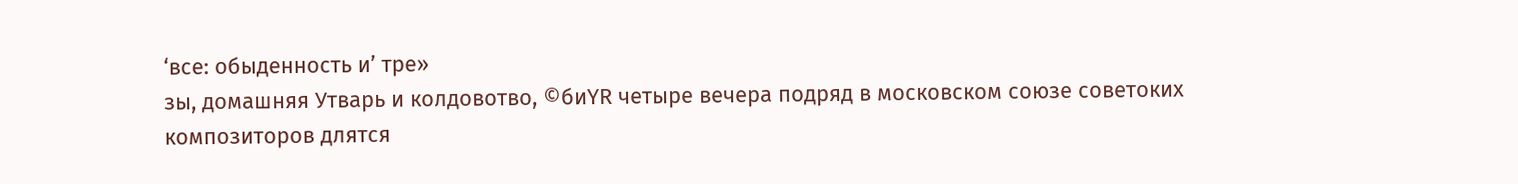‘все: обыденность и’ тре»
зы, домашняя Утварь и колдовотво, ©биYR четыре вечера подряд в московском союзе советоких композиторов длятся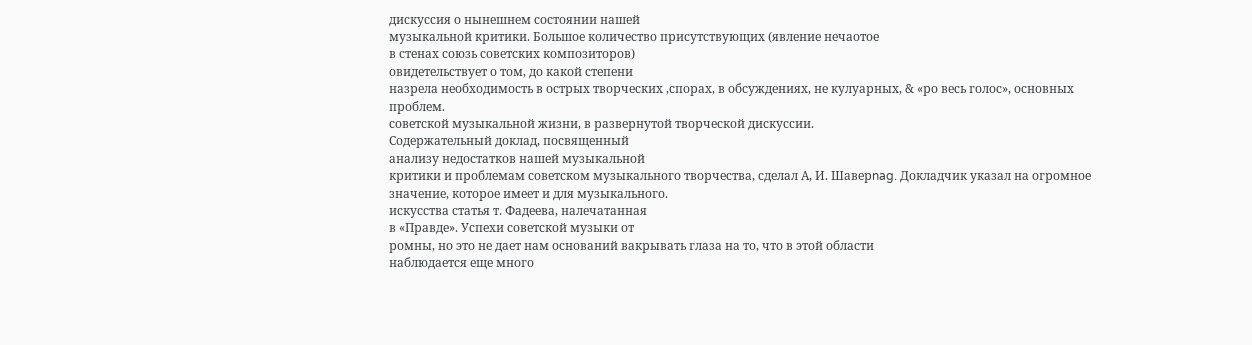дискуссия о нынешнем состоянии нашей
музыкальной критики. Большое количество присутствующих (явление нечаотое
в стенах союзь советских композиторов)
овидетельствует о том, до какой степени
назрела необходимость в острых творческих ‚спорах, в обсуждениях, не кулуарных, & «ро весь голос», основных проблем.
советской музыкальной жизни, в развернутой творческой дискуссии.
Содержательный доклад, посвященный
анализу недостатков нашей музыкальной
критики и проблемам советском музыкального творчества, сделал А, И. Шаверnag. Докладчик указал на огромное значение, которое имеет и для музыкального.
искусства статья т. Фадеева, налечатанная
в «Правде». Успехи советской музыки от
ромны, но это не дает нам оснований вакрывать глаза на то, что в этой области
наблюдается еще много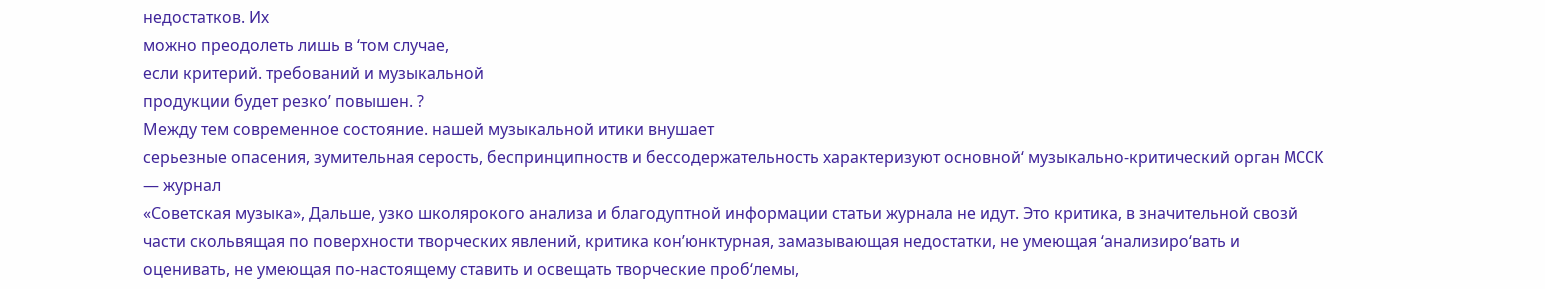недостатков. Их
можно преодолеть лишь в ‘том случае,
если критерий. требований и музыкальной
продукции будет резко’ повышен. ?
Между тем современное состояние. нашей музыкальной итики внушает
серьезные опасения, зумительная серость, беспринципноств и бессодержательность характеризуют основной‘ музыкально-критический орган MCCK — журнал
«Советская музыка», Дальше, узко школярокого анализа и благодуптной информации статьи журнала не идут. Это критика, в значительной свозй части скольвящая по поверхности творческих явлений, критика кон’юнктурная, замазывающая недостатки, не умеющая ‘анализиро‘вать и оценивать, не умеющая по-настоящему ставить и освещать творческие проб‘лемы,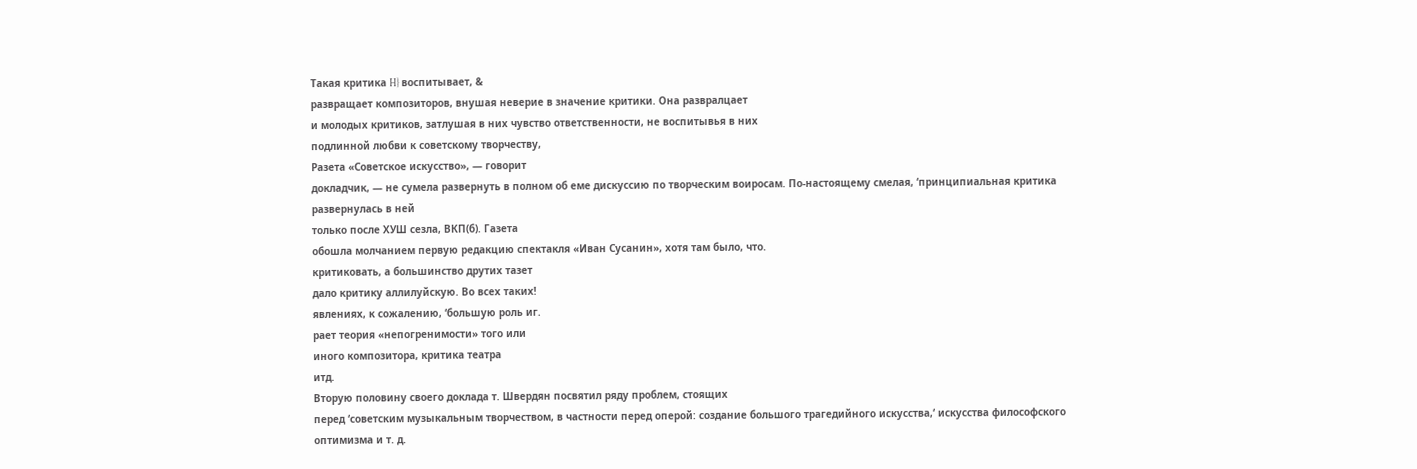Такая критика H} воспитывает, &
развращает композиторов, внушая неверие в значение критики. Она развралцает
и молодых критиков, затлушая в них чувство ответственности, не воспитывья в них
подлинной любви к советскому творчеству,
Разета «Советское искусство», — говорит
докладчик, — не сумела развернуть в полном об еме дискуссию по творческим воиросам. По-настоящему смелая, ‘принципиальная критика развернулась в ней
только после ХУШ сезла, ВКП(б). Газета
обошла молчанием первую редакцию спектакля «Иван Сусанин», хотя там было, что.
критиковать, а большинство друтих тазет
дало критику аллилуйскую. Во всех таких!
явлениях, к сожалению, ‘большую роль иг.
рает теория «непогренимости» того или
иного композитора, критика театра
итд.
Вторую половину своего доклада т. Швердян посвятил ряду проблем, стоящих
перед ‘советским музыкальным творчеством, в частности перед оперой: создание большого трагедийного искусства,‘ искусства философского оптимизма и т. д.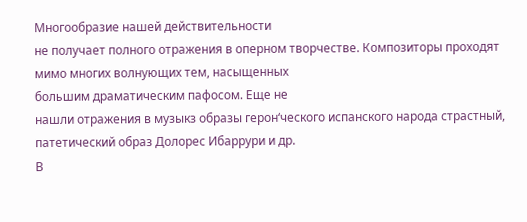Многообразие нашей действительности
не получает полного отражения в оперном творчестве. Композиторы проходят мимо многих волнующих тем, насыщенных
большим драматическим пафосом. Еще не
нашли отражения в музыкз образы герон‘ческого испанского народа страстный, патетический образ Долорес Ибаррури и др.
В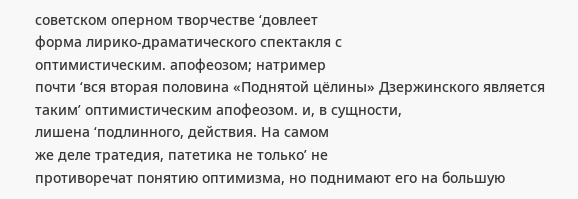советском оперном творчестве ‘довлеет
форма лирико-драматического спектакля с
оптимистическим. апофеозом; натример
почти ‘вся вторая половина «Поднятой цёлины» Дзержинского является таким’ оптимистическим апофеозом. и, в сущности,
лишена ‘подлинного, действия. На самом
же деле тратедия, патетика не только’ не
противоречат понятию оптимизма, но поднимают его на большую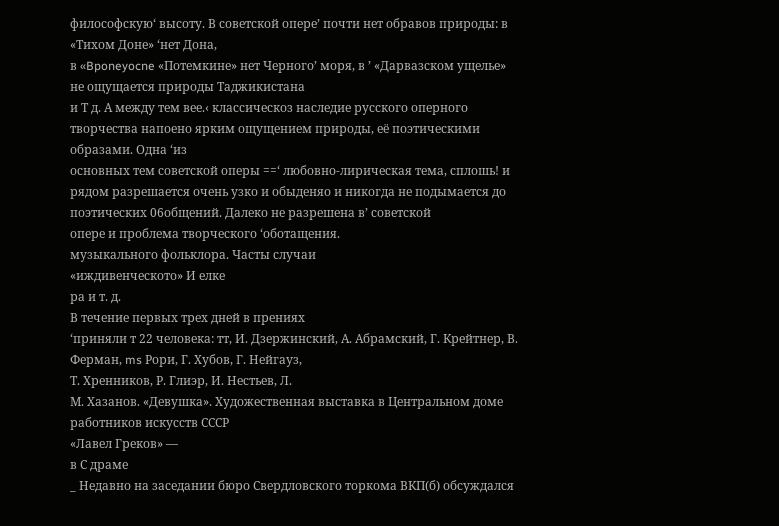философскую‘ высоту. В советской опере’ почти нет обравов природы: в «Тихом Доне» ‘нет Дона,
в «Bponeyocne «Потемкине» нет Черного’ моря, в ’ «Дарвазском ущелье»
не ощущается природы Таджикистана
и Т д. А между тем вее.‹ классическоз наследие русского оперного творчества напоено ярким ощущением природы, её поэтическими образами. Одна ‘из
основных тем советской оперы ==‘ любовно-лирическая тема, сплошь! и рядом разрешается очень узко и обыденяо и никогда не подымается до поэтических 06общений. Далеко не разрешена в’ советской
опере и проблема творческого ‘оботащения.
музыкального фольклора. Часты случаи
«иждивенческото» И елке
ра и т. д.
В течение первых трех дней в прениях
‘приняли т 22 человека: тт, И. Дзержинский, А. Абрамский, Г. Крейтнер, В.
Ферман, ms Рори, Г. Хубов, Г. Нейгауз,
Т. Хренников, Р. Глиэр, И. Нестьев, Л.
М. Хазанов. «Девушка». Художественная выставка в Центральном доме работников искусств СССР
«Лавел Греков» —
в С драме
_ Недавно на заседании бюро Свердловского торкома ВКП(б) обсуждался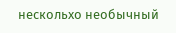нескольхо необычный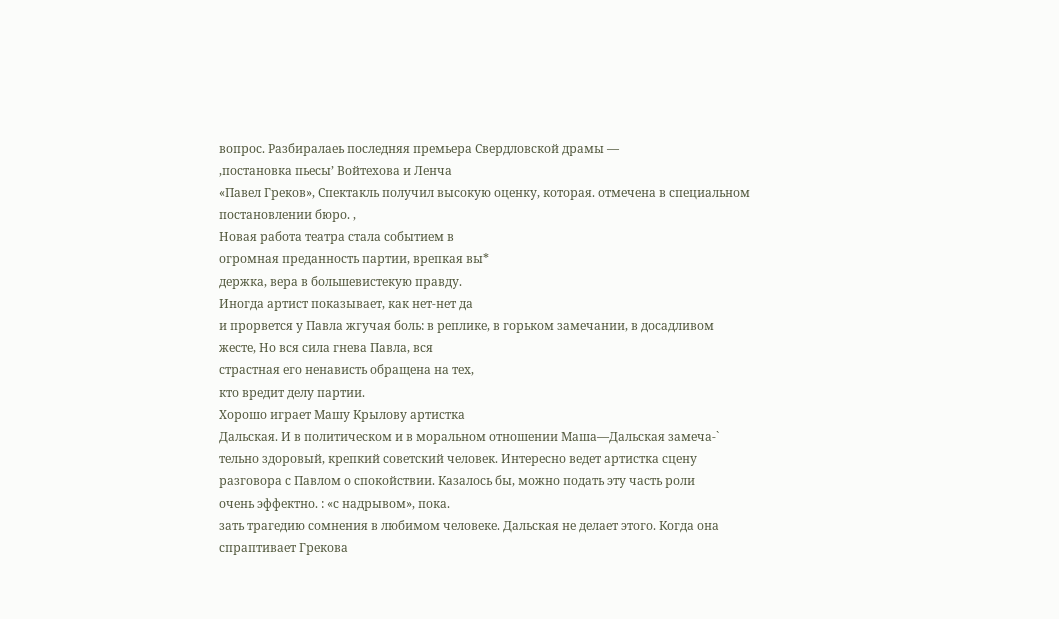вопрос. Разбиралаеь последняя премьера Свердловской драмы —
‚постановка пьесы’ Войтехова и Ленча
«Павел Греков», Спектакль получил высокую оценку, которая. отмечена в специальном постановлении бюро. ,
Новая работа театра стала событием в
огромная преданность партии, врепкая вы*
держка, вера в большевистекую правду.
Иногда артист показывает, как нет-нет да
и прорвется у Павла жгучая боль: в реплике, в горьком замечании, в досадливом
жесте, Но вся сила гнева Павла, вся
страстная его ненависть обращена на тех,
кто вредит делу партии.
Хорошо играет Машу Крылову артистка
Дальская. И в политическом и в моральном отношении Маша—Дальская замеча-`
тельно здоровый, крепкий советский человек. Интересно ведет артистка сцену
разговора с Павлом о спокойствии. Казалось бы, можно подать эту часть роли
очень эффектно. : «с надрывом», пока.
зать трагедию сомнения в любимом человеке. Дальская не делает этого. Когда она
спраптивает Грекова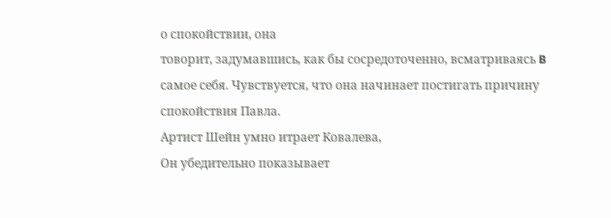о спокойствии, она
товорит, задумавшись, как бы сосредоточенно, всматриваясь B самое себя. Чувствуется, что она начинает постигать причину спокойствия Павла.
Артист Шейн умно итрает Ковалева,
Он убедительно показывает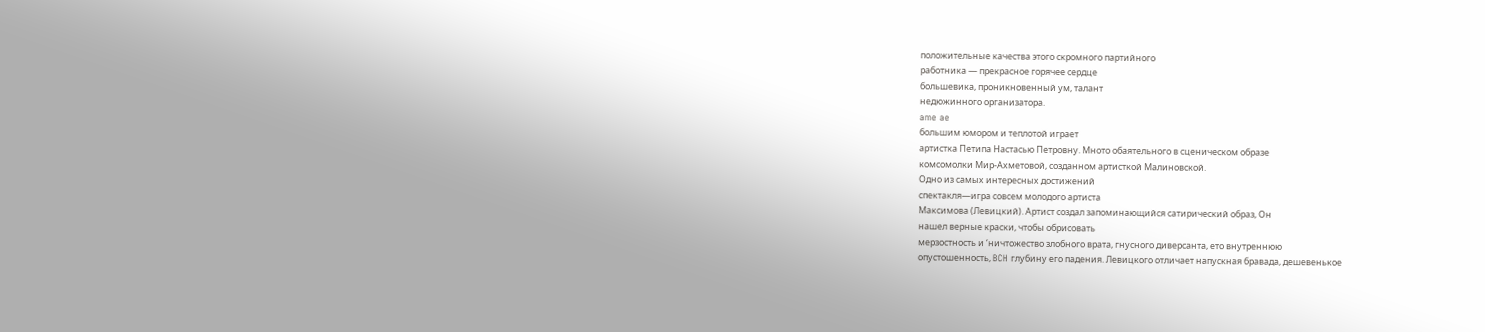положительные качества этого скромного партийного
работника — прекрасное горячее сердце
большевика, проникновенный ум, талант
недюжинного организатора.
ame ae
большим юмором и теплотой играет
артистка Петипа Настасью Петровну. Мното обаятельного в сценическом образе
комсомолки Мир-Ахметовой, созданном артисткой Малиновской.
Одно из самых интересных достижений
спектакля—игра совсем молодого артиста
Максимова (Левицкий). Артист создал запоминающийся сатирический образ, Он
нашел верные краски, чтобы обрисовать
мерзостность и ‘ничтожество злобного врата, гнусного диверсанта, ето внутреннюю
опустошенность, BCH глубину его падения. Левицкого отличает напускная бравада, дешевенькое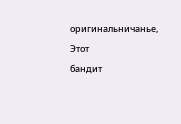оригинальничанье, Этот
бандит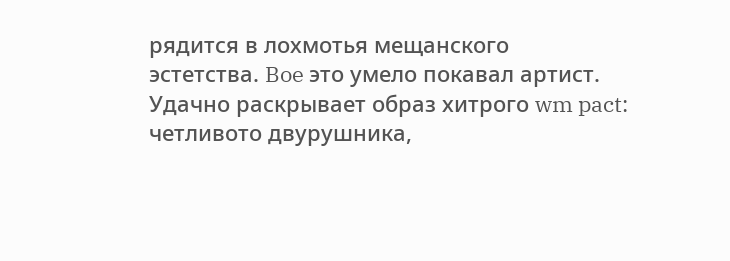рядится в лохмотья мещанского
эстетства. Boe это умело покавал артист.
Удачно раскрывает образ хитрого wm pact:
четливото двурушника,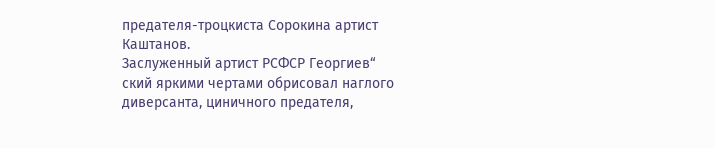предателя-троцкиста Сорокина артист Каштанов.
Заслуженный артист РСФСР Георгиев“
ский яркими чертами обрисовал наглого
диверсанта, циничного предателя,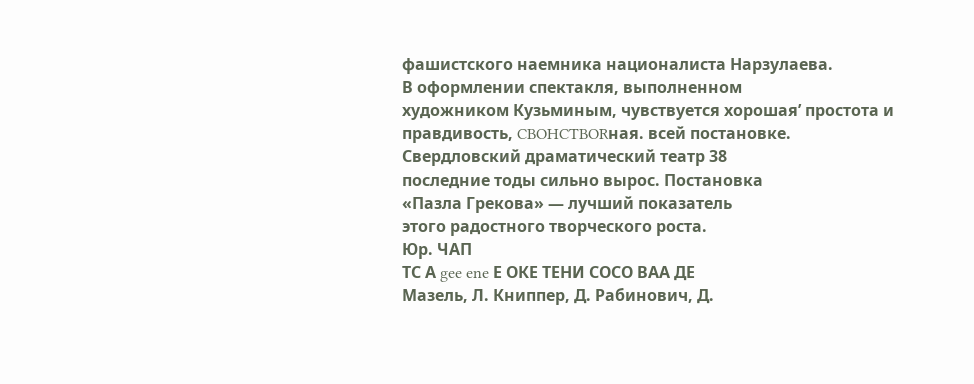фашистского наемника националиста Нарзулаева.
В оформлении спектакля, выполненном
художником Кузьминым, чувствуется хорошая’ простота и правдивость, CBOHCTBORная. всей постановке.
Свердловский драматический театр 38
последние тоды сильно вырос. Постановка
«Пазла Грекова» — лучший показатель
этого радостного творческого роста.
Юр. ЧАП
ТС А gee ene Е ОКЕ ТЕНИ СОСО ВАА ДЕ
Мазель, Л. Книппер, Д. Рабинович, Д.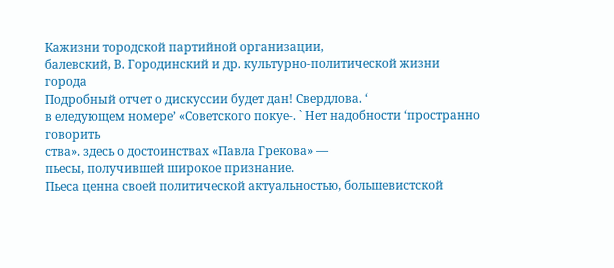Кажизни тородской партийной организации,
балевский, В. Городинский и др. культурно-политической жизни города
Подробный отчет о дискуссии будет дан! Свердлова. ‘
в еледующем номере’ «Советского покуе-. ` Нет надобности ‘пространно говорить
ства». здесь о достоинствах «Павла Грекова» —
пьесы, получившей широкое признание.
Пьеса ценна своей политической актуальностью, большевистской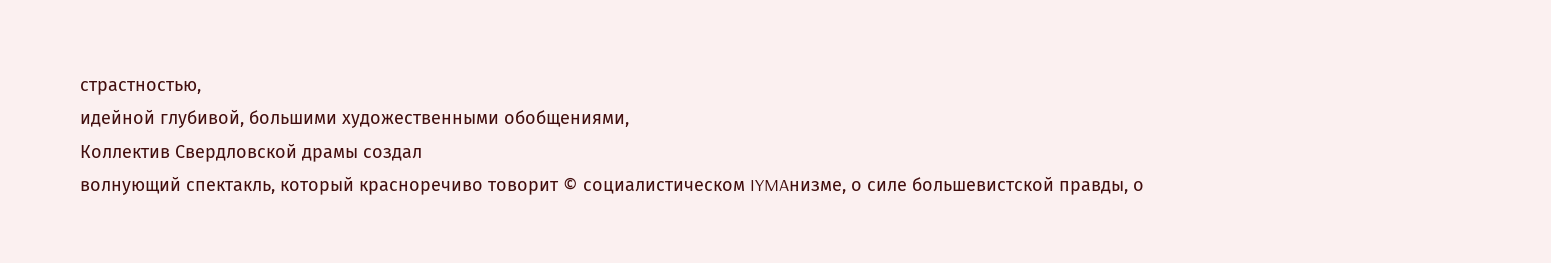страстностью,
идейной глубивой, большими художественными обобщениями,
Коллектив Свердловской драмы создал
волнующий спектакль, который красноречиво товорит © социалистическом IYMAнизме, о силе большевистской правды, о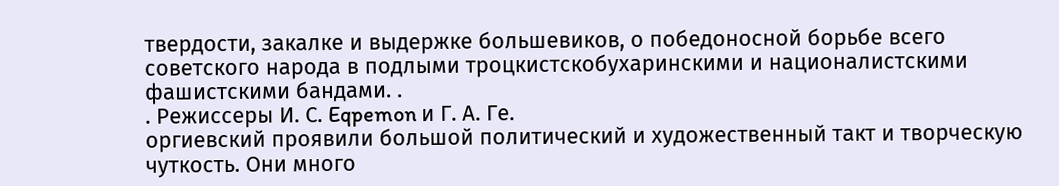твердости, закалке и выдержке большевиков, о победоносной борьбе всего советского народа в подлыми троцкистскобухаринскими и националистскими фашистскими бандами. .
. Режиссеры И. С. Eqpemon и Г. А. Ге.
оргиевский проявили большой политический и художественный такт и творческую чуткость. Они много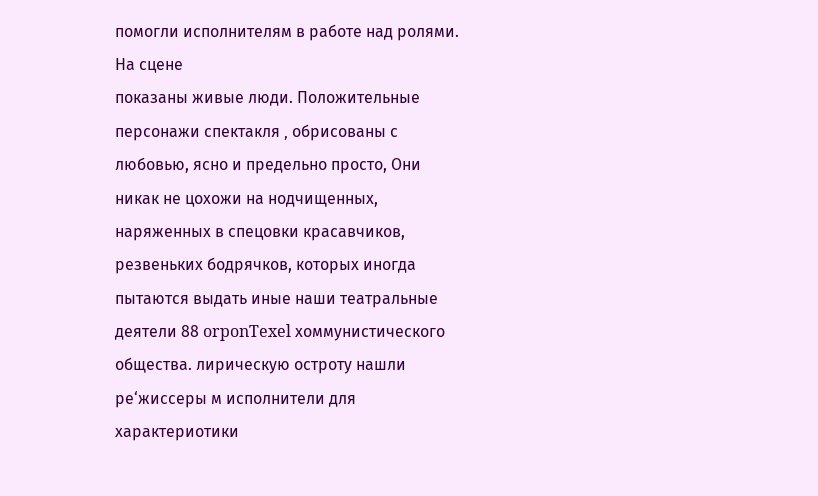помогли исполнителям в работе над ролями. На сцене
показаны живые люди. Положительные
персонажи спектакля ‚ обрисованы с любовью, ясно и предельно просто, Они никак не цохожи на нодчищенных, наряженных в спецовки красавчиков, резвеньких бодрячков, которых иногда пытаются выдать иные наши театральные деятели 88 orponTexel хоммунистического общества. лирическую остроту нашли ре‘жиссеры м исполнители для характериотики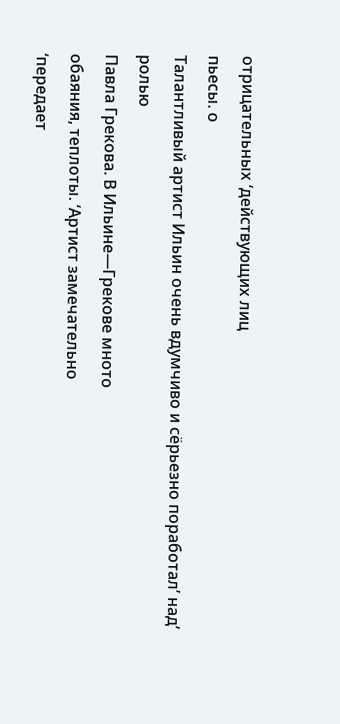отрицательных ‘действующих лиц
пьесы. о
Талантливый артист Ильин очень вдумчиво и сёрьезно поработал’ над’ ролью
Павла Грекова. В Ильине—Грекове мното
обаяния, теплоты. ‘Артист замечательно
‘передает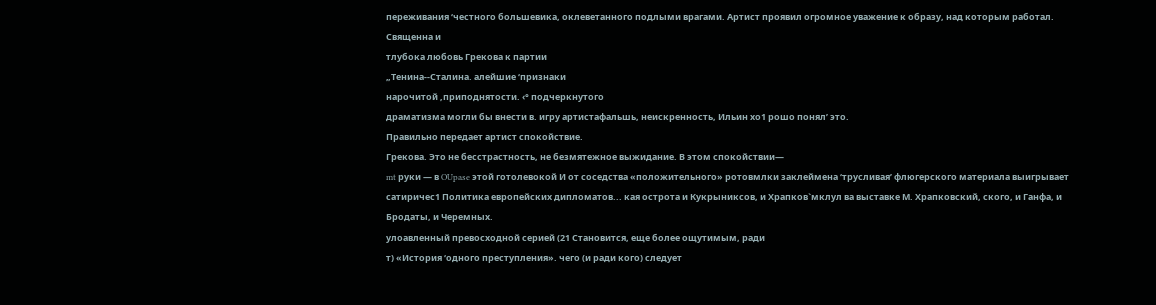переживания ‘честного большевика, оклеветанного подлыми врагами. Артист проявил огромное уважение к образу, над которым работал. Священна и
тлубока любовь Грекова к партии
„Тенина--Сталина. алейшие ‘признаки
нарочитой ‚приподнятости. ‹° подчеркнутого
драматизма могли бы внести в. игру apтистафальшь, неискренность, Ильин хо1 рошо понял’ это.
Правильно передает артист спокойствие.
Грекова. Это не бесстрастность, не безмятежное выжидание. В этом спокойствии—
mt руки — в OUpase этой готолевокой И от соседства «положительного» ротовмлки заклеймена ‘трусливая’ флюгерского материала выигрывает сатиричес1 Политика европейских дипломатов... кая острота и Кукрыниксов, и Храпков`мклул ва выставке М. Храпковский, ского, и Ганфа, и Бродаты, и Черемных.
улоавленный превосходной серией (21 Становится, еще более ощутимым, ради
т) «История ‘одного преступления». чего (и ради кого) следует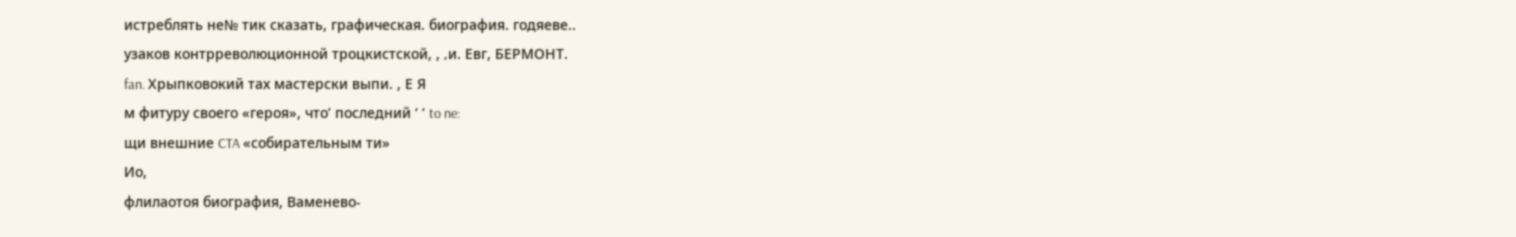истреблять не№ тик сказать, графическая. биография. годяеве..
узаков контрреволюционной троцкистской, , ‚и. Евг, БЕРМОНТ.
fan. Хрыпковокий тах мастерски выпи. , Е Я
м фитуру своего «героя», что’ последний ‘ ‘ to ne:
щи внешние CTA «собирательным ти»
Ио,
флилаотоя биография, Ваменево-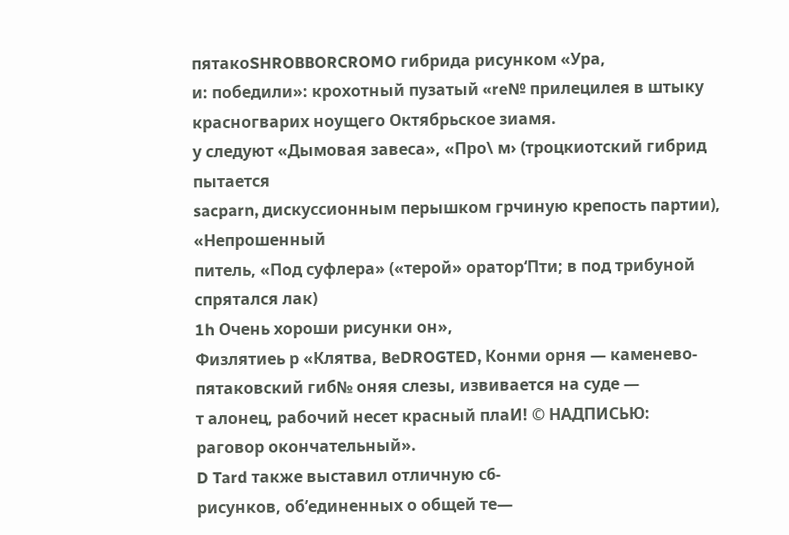пятакоSHROBBORCROMO гибрида рисунком «Ура,
и: победили»: крохотный пузатый «re№ прилецилея в штыку красногварих ноущего Октябрьское зиамя.
у следуют «Дымовая завеса», «Про\ м› (троцкиотский гибрид пытается
sacparn, дискуссионным перышком грчиную крепость партии), «Непрошенный
питель, «Под суфлера» («терой» оратор‘Пти; в под трибуной спрятался лак)
1h Очень хороши рисунки он»,
Физлятиеь р «Клятва, BeDROGTED, Конми орня — каменево-пятаковский гиб№ оняя слезы, извивается на суде —
т алонец, рабочий несет красный плаИ! © НАДПИСЬЮ:
раговор окончательный».
D Tard также выставил отличную с6-
рисунков, об’единенных о общей те—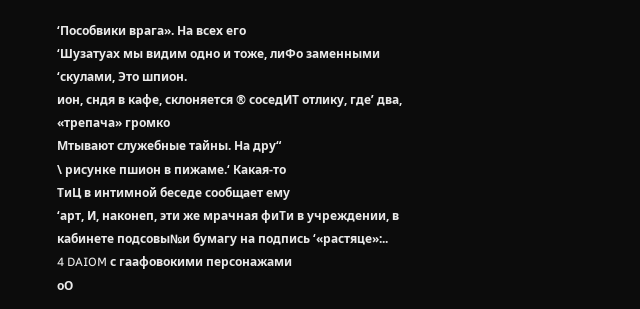‘Пособвики врага». На всех его
‘Шузатуах мы видим одно и тоже, лиФо заменными ‘скулами, Это шпион.
ион, сндя в кафе, склоняется ® соседИТ отлику, где’ два, «трепача» громко
Мтывают служебные тайны. На дру“
\ рисунке пшион в пижаме.‘ Какая-то
ТиЦ в интимной беседе сообщает ему
‘арт, И, наконеп, эти же мрачная фиТи в учреждении, в кабинете подсовы№и бумагу на подпись ‘«растяце»:..
4 DAIOM с гаафовокими персонажами
оО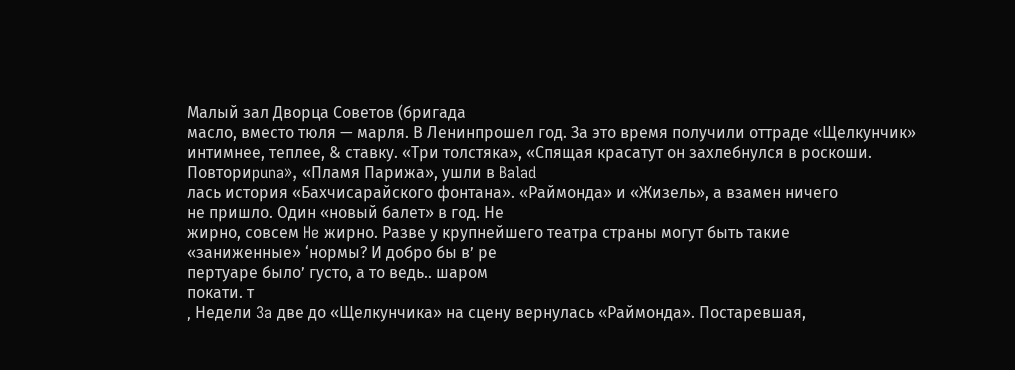Малый зал Дворца Советов (бригада
масло, вместо тюля — марля. В Ленинпрошел год. За это время получили оттраде «Щелкунчик» интимнее, теплее, & ставку. «Три толстяка», «Спящая красатут он захлебнулся в роскоши. Повториpuna», «Пламя Парижа», ушли в Balad
лась история «Бахчисарайского фонтана». «Раймонда» и «Жизель», а взамен ничего
не пришло. Один «новый балет» в год. Не
жирно, совсем He жирно. Разве у крупнейшего театра страны могут быть такие
«заниженные» ‘нормы? И добро бы в’ ре
пертуаре было’ густо, а то ведь.. шаром
покати. т
‚ Недели 3a две до «Щелкунчика» на сцену вернулась «Раймонда». Постаревшая,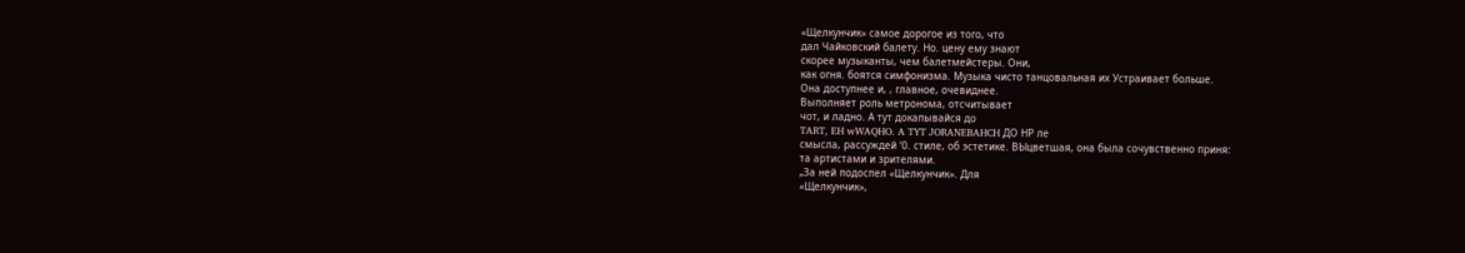«Щелкунчик» самое дорогое из того, что
дал Чайковский балету. Но. цену ему знают
скорее музыканты, чем балетмейстеры. Они,
как огня. боятся симфонизма. Музыка чисто танцовальная их Устраивает больше.
Она доступнее и, ‚ главное, очевиднее.
Выполняет роль метронома, отсчитывает
чот, и ладно. А тут докапывайся до
TART, EH wWAQHO. A TYT JORANEBAHCH ДО НР ле
смысла, рассуждей ‘0. стиле, об эстетике. ВЫцветшая, она была сочувственно приня:
та артистами и зрителями.
„За ней подоспел «Щелкунчик». Для
«Щелкунчик»,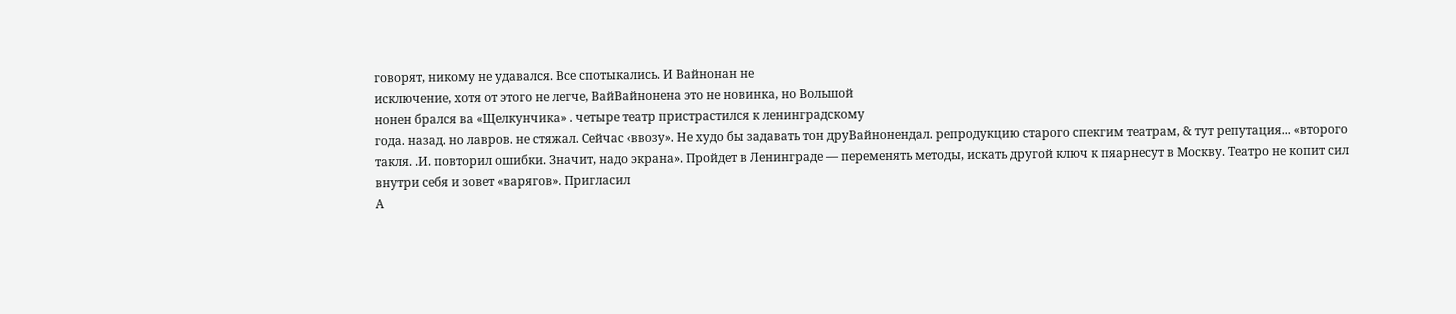говорят, никому не удавался. Все спотыкались. И Вайнонан не
исключение, хотя от этого не легче, ВайВайнонена это не новинка, но Вольшой
нонен брался ва «Щелкунчика» . четыре театр пристрастился к ленинградскому
года. назад. но лавров. не стяжал. Сейчас ‹ввозу». Не худо бы задавать тон друВайнонендал. репродукцию старого спекгим театрам, & тут репутация... «второго
такля. .И. повторил ошибки. Значит, надо экрана». Пройдет в Ленинграде — переменять методы, искать другой ключ к пяарнесут в Москву. Театро не копит сил
внутри себя и зовет «варягов». Пригласил
А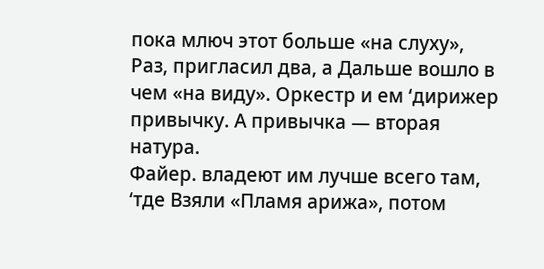пока млюч этот больше «на слуху», Раз, пригласил два, а Дальше вошло в
чем «на виду». Оркестр и ем ‘дирижер привычку. А привычка — вторая натура.
Файер. владеют им лучше всего там, ‘тде Взяли «Пламя арижа», потом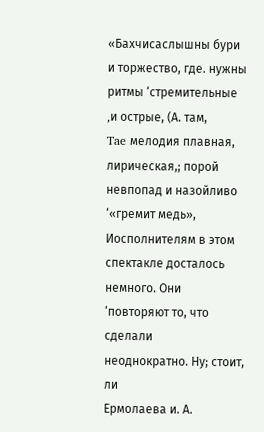«Бахчисаслышны бури и торжество, где. нужны
ритмы ‘стремительные ‚и острые, (А. там,
Tae мелодия плавная, лирическая,; порой невпопад и назойливо ‘«гремит медь»,
Иосполнителям в этом спектакле досталось
немного. Они ‘повторяют то, что сделали
неоднократно. Ну; стоит, ли
Ермолаева и. А.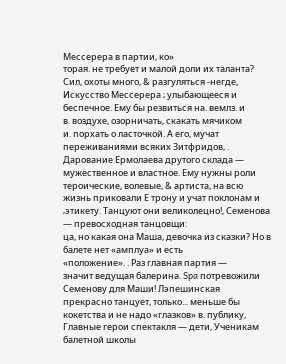Мессерера в партии, ко»
торая. не требует и малой доли их таланта? Сил, охоты много, & разгуляться -негде, Искусство Мессерера ; улыбающееся и
беспечное. Ему бы резвиться на. вемлз. и
в. воздухе, озорничать, скакать мячиком
и. порхать о ласточкой. А его, мучат переживаниями всяких Зитфридов, . Дарование Ермолаева друтого склада — мужественное и властное. Ему нужны роли
тероические, волевые, & артиста, на всю
жизнь приковали Е трону и учат поклонам и ‚этикету. Танцуют они великолецно!, Семенова — превосходная танцовщи:
ца, но какая она Маша, девочка из сказки? Но в балете нет «амплуа» и есть
«положение». . Раз главная партия —
значит ведущая балерина. Spa потревожили Семенову для Маши! Лэпешинская
прекрасно танцует, только... меньше бы
кокетства и не надо «глазков» в. публику,
Главные герои спектакля — дети, Ученикам балетной школы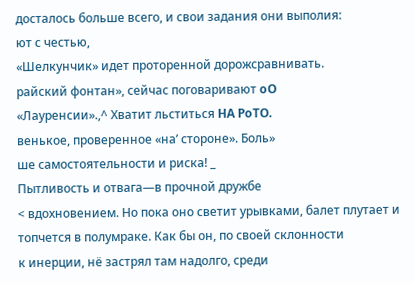досталось больше всего, и свои задания они выполия:
ют с честью,
«Шелкунчик» идет проторенной дорожсравнивать.
райский фонтан», сейчас поговаривают oO
«Лауренсии».,^ Хватит льститься HA PoTO.
венькое, проверенное «на’ стороне». Боль»
ше самостоятельности и риска! _
Пытливость и отвага—в прочной дружбе
< вдохновением. Но пока оно светит урывками, балет плутает и топчется в полумраке. Как бы он, по своей склонности
к инерции, нё застрял там надолго, среди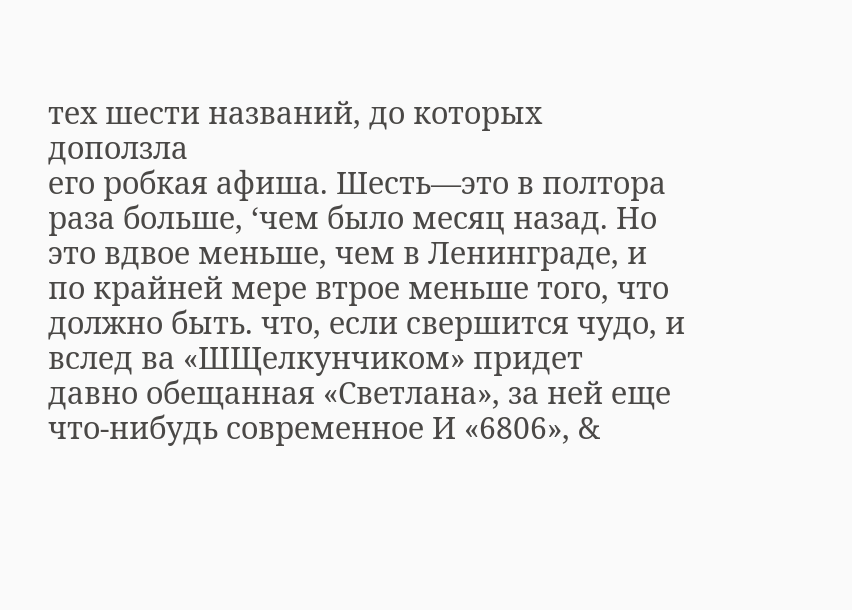тех шести названий, до которых доползла
его робкая афиша. Шесть—это в полтора
раза больше, ‘чем было месяц назад. Но
это вдвое меньше, чем в Ленинграде, и
по крайней мере втрое меньше того, что
должно быть. что, если свершится чудо, и вслед ва «ШЩелкунчиком» придет
давно обещанная «Светлана», за ней еще
что-нибудь современное И «6806», &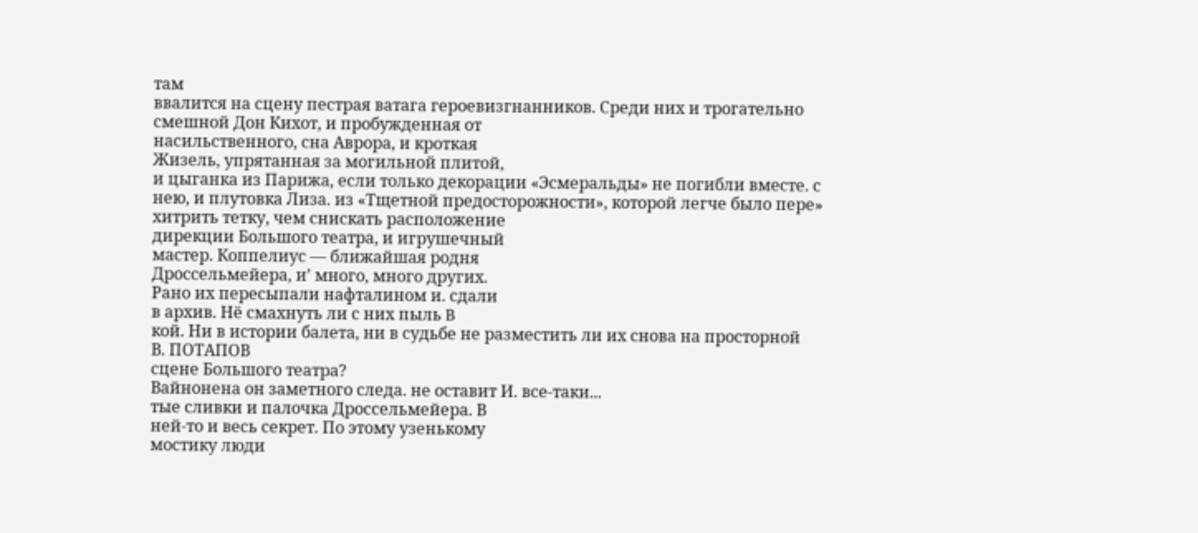там
ввалится на сцену пестрая ватага героевизгнанников. Среди них и трогательно
смешной Дон Кихот, и пробужденная от
насильственного, сна Аврора, и кроткая
Жизель, упрятанная за могильной плитой,
и цыганка из Парижа, если только декорации «Эсмеральды» не погибли вместе. с
нею, и плутовка Лиза. из «Тщетной предосторожности», которой легче было пере»
хитрить тетку, чем снискать расположение
дирекции Большого театра, и игрушечный
мастер. Коппелиус — ближайшая родня
Дроссельмейера, и’ много, много других.
Рано их пересыпали нафталином и. сдали
в архив. Нё смахнуть ли с них пыль B
кой. Ни в истории балета, ни в судьбе не разместить ли их снова на просторной
В. ПОТАПОВ
сцене Большого театра?
Вайнонена он заметного следа. не оставит И. все-таки...
тые сливки и палочка Дроссельмейера. В
ней-то и весь секрет. По этому узенькому
мостику люди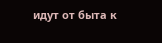идут от быта к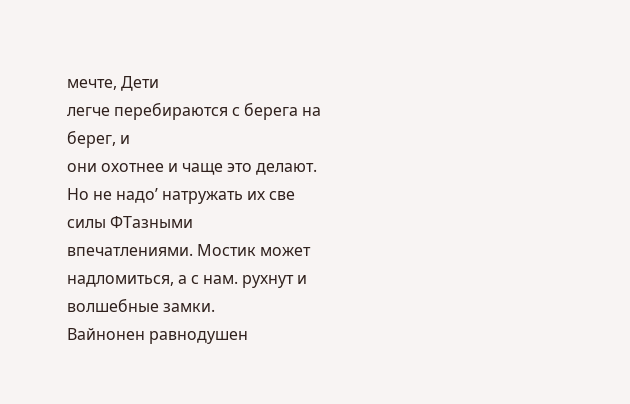мечте, Дети
легче перебираются с берега на берег, и
они охотнее и чаще это делают. Но не надо’ натружать их све силы ФТазными
впечатлениями. Мостик может надломиться, а с нам. рухнут и волшебные замки.
Вайнонен равнодушен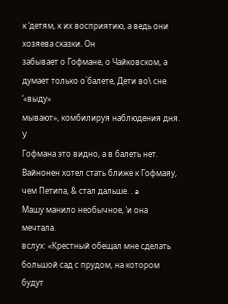к ‘детям, к их восприятию, а ведь они хозяева сказки. Он
забывает о Гофмане, о Чайковском, а думает только о`балете, Дети во\ сне ‘«выду»
мывают», комбилируя наблюдения дня. У
Гофмана это видно, а в балеть нет. Вайнонен хотел стать ближе к Гофмаяу,
чем Петипа, & стал дальше. . a
Машу манило необычное, ‘и она мечтала.
вслух: «Крестный обещал мне сделать
большой сад с прудом, на котором будут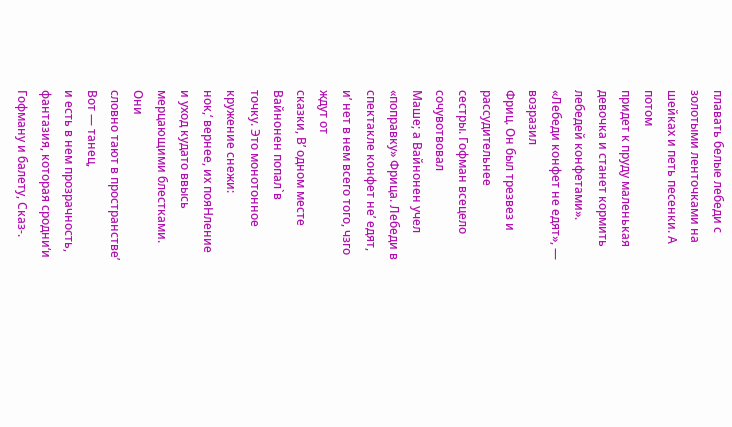плавать белые лебеди с золотыми ленточками на шейках и петь песенки. А потом
придет к пруду маленькая девочка и станет кормить лебедей конфетами».
«Лебеди конфет не едят», — возразил
Фриц. Он был трезвез и рассудительнее
сестры. Гофман всецело сочувотвовал
Маше; а Вайнонен учел «поправку» Фрица. Лебеди в спектакле конфет не’ едят,
и’ нет в нем всего того, чзго ждут от
сказки, В’ одном месте Вайнонен попал`в
точку. Это монотонное кружение снежи:
нок,‘ вернее, их пояНление и уход кудато ввысь мерцающими блестками. Они
словно тают в пространстве’ Вот — танец,
и есть в нем прозрачность, фантазия, которая сродни‘и Гофману и балету, Сказ-.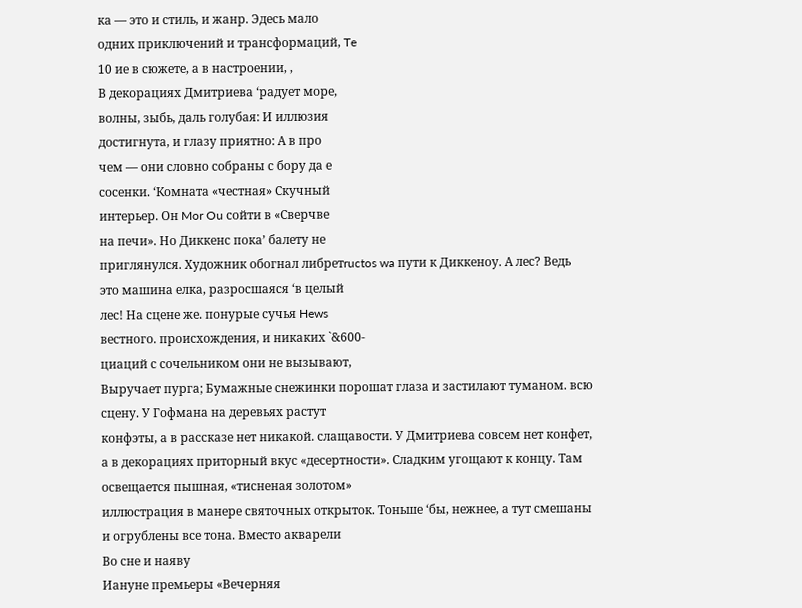ка — это и стиль, и жанр. Эдесь мало
одних приключений и трансформаций, Te
10 ие в сюжете, а в настроении, ,
В декорациях Дмитриева ‘радует море,
волны, зыбь, даль голубая: И иллюзия
достигнута, и глазу приятно: А в про
чем — они словно собраны с бору да е
сосенки. ‘Комната «честная» Скучный
интерьер. Он Mor Ou сойти в «Сверчве
на печи». Но Диккенс пока’ балету не
приглянулся. Художник обогнал либретructos wa пути к Диккеноу. А лес? Ведь
это машина елка, разросшаяся ‘в целый
лес! На сцене же. понурые сучья Hews
вестного. происхождения, и никаких `&600-
циаций с сочельником они не вызывают,
Выручает пурга; Бумажные снежинки порошат глаза и застилают туманом. всю
сцену. У Гофмана на деревьях растут
конфэты, а в рассказе нет никакой. слащавости. У Дмитриева совсем нет конфет,
а в декорациях приторный вкус «десертности». Сладким угощают к концу. Там
освещается пышная, «тисненая золотом»
иллюстрация в манере святочных открыток. Тоньше ‘бы, нежнее, а тут смешаны
и огрублены все тона. Вместо акварели
Во сне и наяву
Иануне премьеры «Вечерняя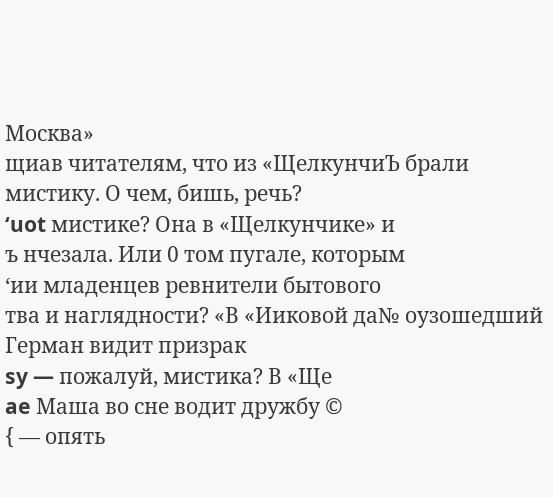Москва»
щиав читателям, что из «ЩелкунчиЪ брали мистику. О чем, бишь, речь?
‘uot мистике? Она в «Щелкунчике» и
ъ нчезала. Или 0 том пугале, которым
‘ии младенцев ревнители бытового
тва и наглядности? «В «Ииковой да№ оузошедший Герман видит призрак
sy — пожалуй, мистика? В «Ще
ae Маша во сне водит дружбу ©
{ — опять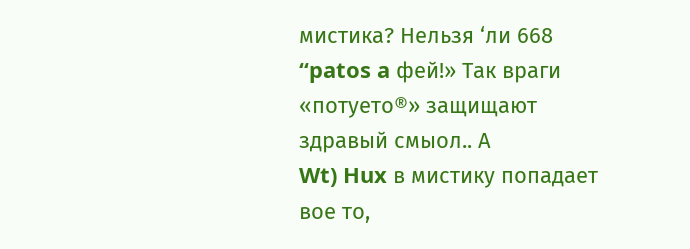мистика? Нельзя ‘ли 668
“patos a фей!» Так враги «потуето®» защищают здравый смыол.. А
Wt) Hux в мистику попадает вое то,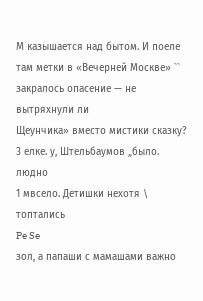М казышается над бытом. И поеле там метки в «Вечерней Москве» `` закралось опасение — не вытряхнули ли
Щеунчика» вместо мистики сказку?
3 елке. у, Штельбаумов „было. людно
1 мвсело. Детишки нехотя \ топтались
Pe Se
зол, а папаши с мамашами важно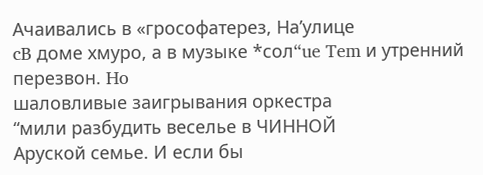Ачаивались в «грософатерез, На’улице
cB доме хмуро, а в музыке *сол“ue Tem и утренний перезвон. Ho
шаловливые заигрывания оркестра
“мили разбудить веселье в ЧИННОЙ
Аруской семье. И если бы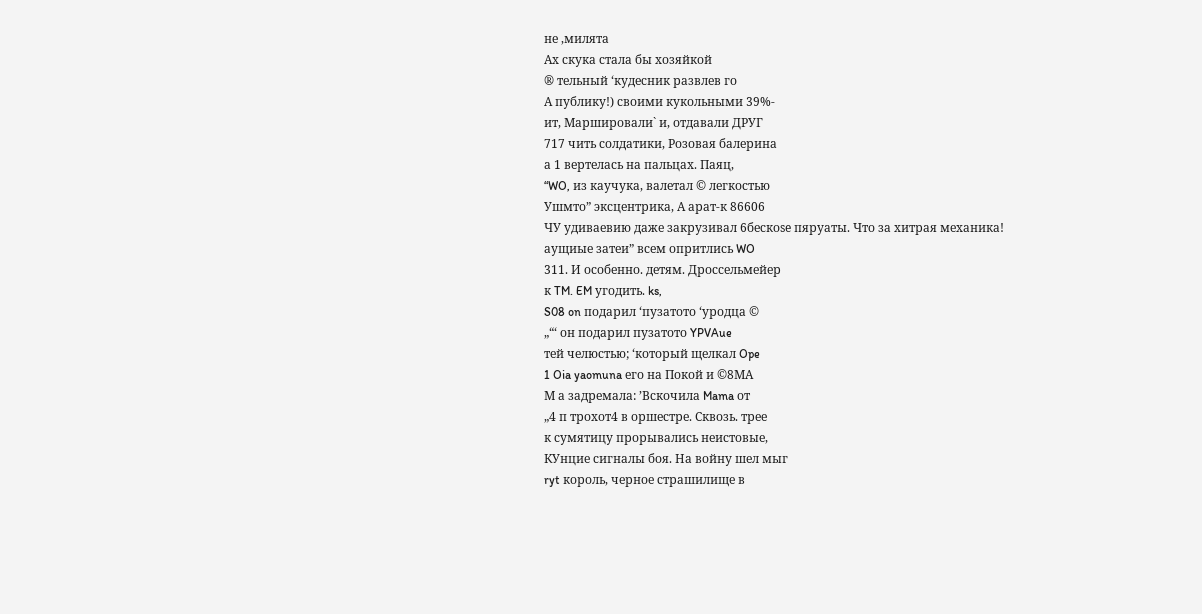не ‚милята
Ах скука стала бы хозяйкой
® тельный ‘кудесник развлев го
А публику!) своими кукольными 39%-
ит, Маршировали` и, отдавали ДРУГ
717 чить солдатики, Розовая балерина
а 1 вертелась на пальцах. Паяц,
“WO, из каучука, валетал © легкостью
Ушмто” эксцентрика, А арат-к 86606
ЧУ удиваевию даже закрузивал 6бескоse пяруаты. Что за хитрая механика!
аущиые затеи” всем опритлись WO
311. И особенно. детям. Дроссельмейер
к TM. EM угодить. ks,
S08 on подарил ‘пузатото ‘уродца ©
„“‘ он подарил пузатото YPVAue
тей челюстью; ‘который щелкал Ope
1 Oia yaomuna его на Покой и ©8МА
М а задремала: ’Вскочила Mama от
„4 п трохот4 в оршестре. Сквозь. трее
к сумятицу прорывались неистовые,
КУнцие сигналы боя. На войну шел мыг
ryt король, черное страшилище в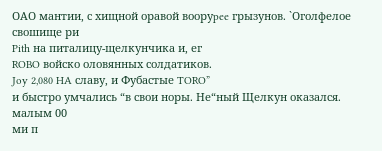ОАО мантии, с хищной оравой вооруpee грызунов. `Оголфелое свошище ри
Pith на питалицу-щелкунчика и, ег
ROBO войско оловянных солдатиков.
Joy 2,080 HA славу, и Фубастые TORO”
и быстро умчались “в свои норы. Не“ный Щелкун оказался. малым 00
ми п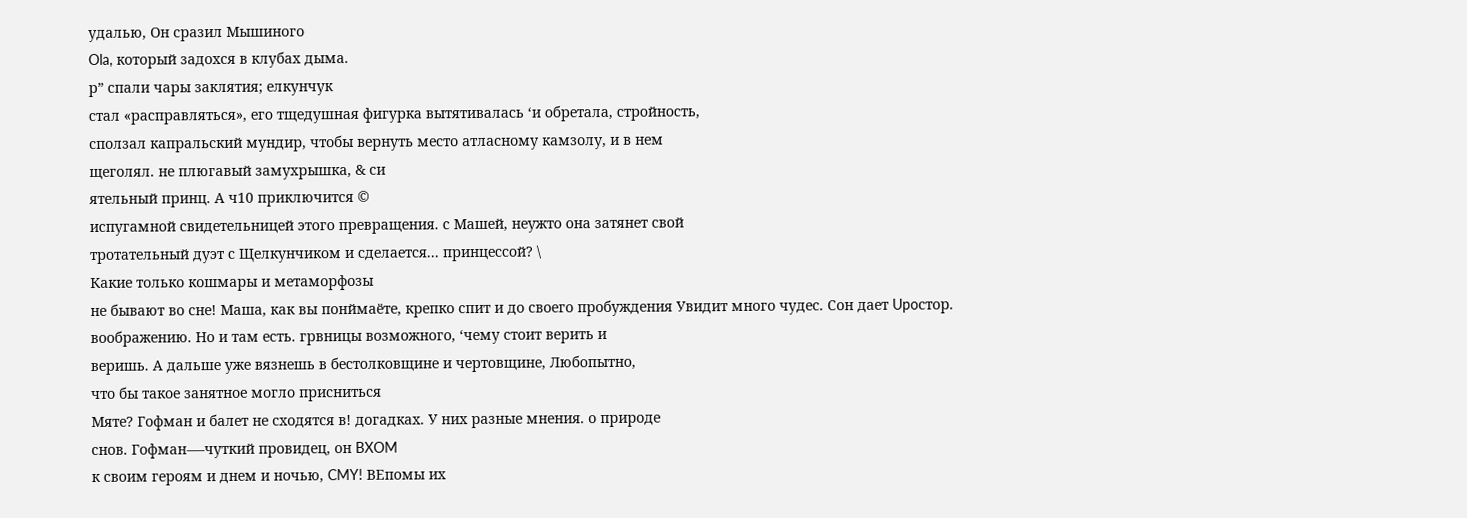удалью, Он сразил Мышиного
Ola, который задохся в клубах дыма.
р” спали чары заклятия; елкунчук
стал «расправляться», его тщедушная фигурка вытятивалась ‘и обретала, стройность,
сползал капральский мундир, чтобы вернуть место атласному камзолу, и в нем
щеголял. не плюгавый замухрышка, & си
ятельный принц. А ч10 приключится ©
испугамной свидетельницей этого превращения. с Машей, неужто она затянет свой
тротательный дуэт с Щелкунчиком и сделается... принцессой? \
Какие только кошмары и метаморфозы
не бывают во сне! Маша, как вы понймаёте, крепко спит и до своего пробуждения Увидит много чудес. Сон дает Upoстор. воображению. Но и там есть. грвницы возможного, ‘чему стоит верить и
веришь. А дальше уже вязнешь в бестолковщине и чертовщине, Любопытно,
что бы такое занятное могло присниться
Мяте? Гофман и балет не сходятся в! догадках. У них разные мнения. о природе
снов. Гофман-—чуткий провидец, он BXOM
к своим героям и днем и ночью, CMY! BEпомы их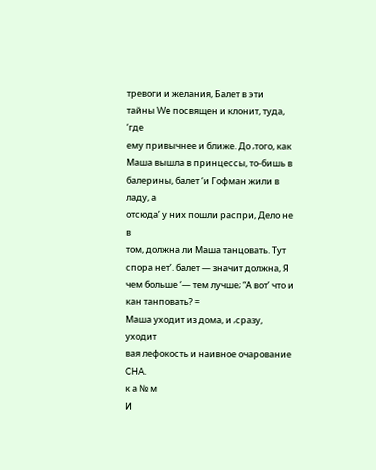тревоги и желания, Балет в эти
тайны We посвящен и клонит, туда, ‘где
ему привычнее и ближе. До ‚того, как
Маша вышла в принцессы, то-бишь в балерины, балет ‘и Гофман жили в ладу, а
отсюда’ у них пошли распри, Дело не в
том, должна ли Маша танцовать. Тут
спора нет’. балет — значит должна, Я
чем больше ‘— тем лучше; “А вот’ что и
кан танповать? =
Маша уходит из дома, и ‚сразу, уходит
вая лефокость и наивное очарование CHA.
к а № м
И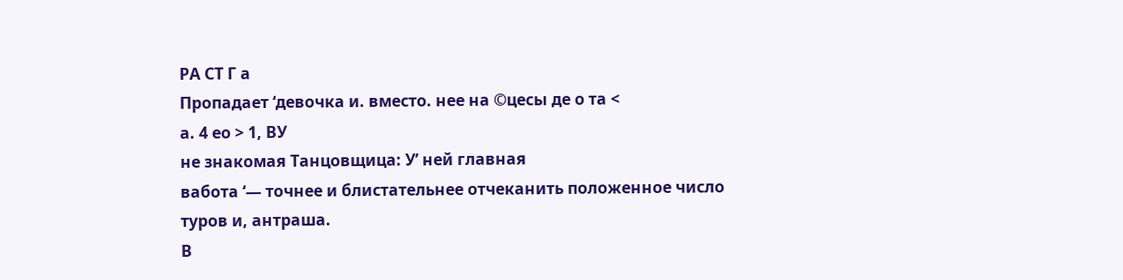РА СТ Г а
Пропадает ‘девочка и. вместо. нее на ©цесы де о та <
а. 4 ео > 1, ВУ
не знакомая Танцовщица: У’ ней главная
вабота ‘— точнее и блистательнее отчеканить положенное число туров и, антраша.
В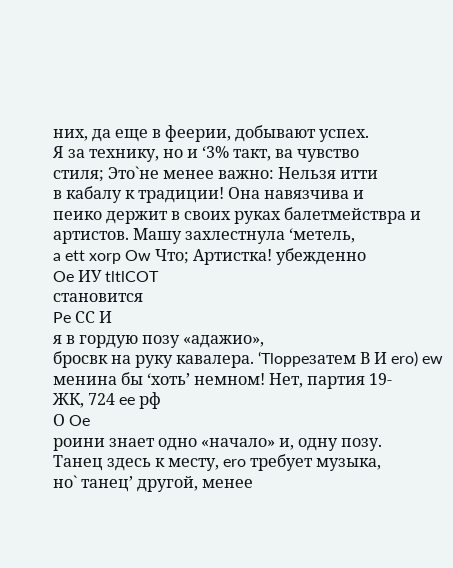них, да еще в феерии, добывают успех.
Я за технику, но и ‘3% такт, ва чувство
стиля; Это`не менее важно: Нельзя итти
в кабалу к традиции! Она навязчива и
пеико держит в своих руках балетмействра и артистов. Машу захлестнула ‘метель,
a ett xorp Ow Что; Артистка! убежденно
Oe ИУ tltlCOT
становится
Pe СС И
я в гордую позу «адажио»,
бросвк на руку кавалера. ‘Tloppeзатем В И ero) ew
менина бы ‘хоть’ немном! Нет, партия 19-
ЖК, 724 ee рф
О Oe
роини знает одно «начало» и, одну позу.
Танец здесь к месту, ero требует музыка,
но` танец’ другой, менее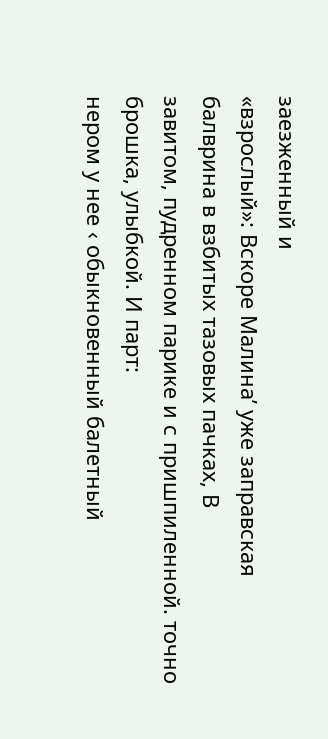заезженный и
«взрослый»: Вскоре Малина’ уже заправская
балврина в взбитых тазовых пачках, В
завитом, пудренном парике и с пришпиленной. точно брошка, улыбкой. И парт:
нером у нее ‹ обыкновенный балетный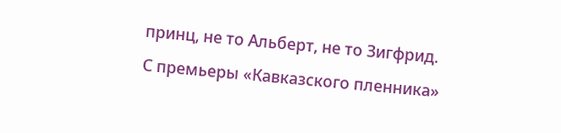принц, не то Альберт, не то Зигфрид.
С премьеры «Кавказского пленника»